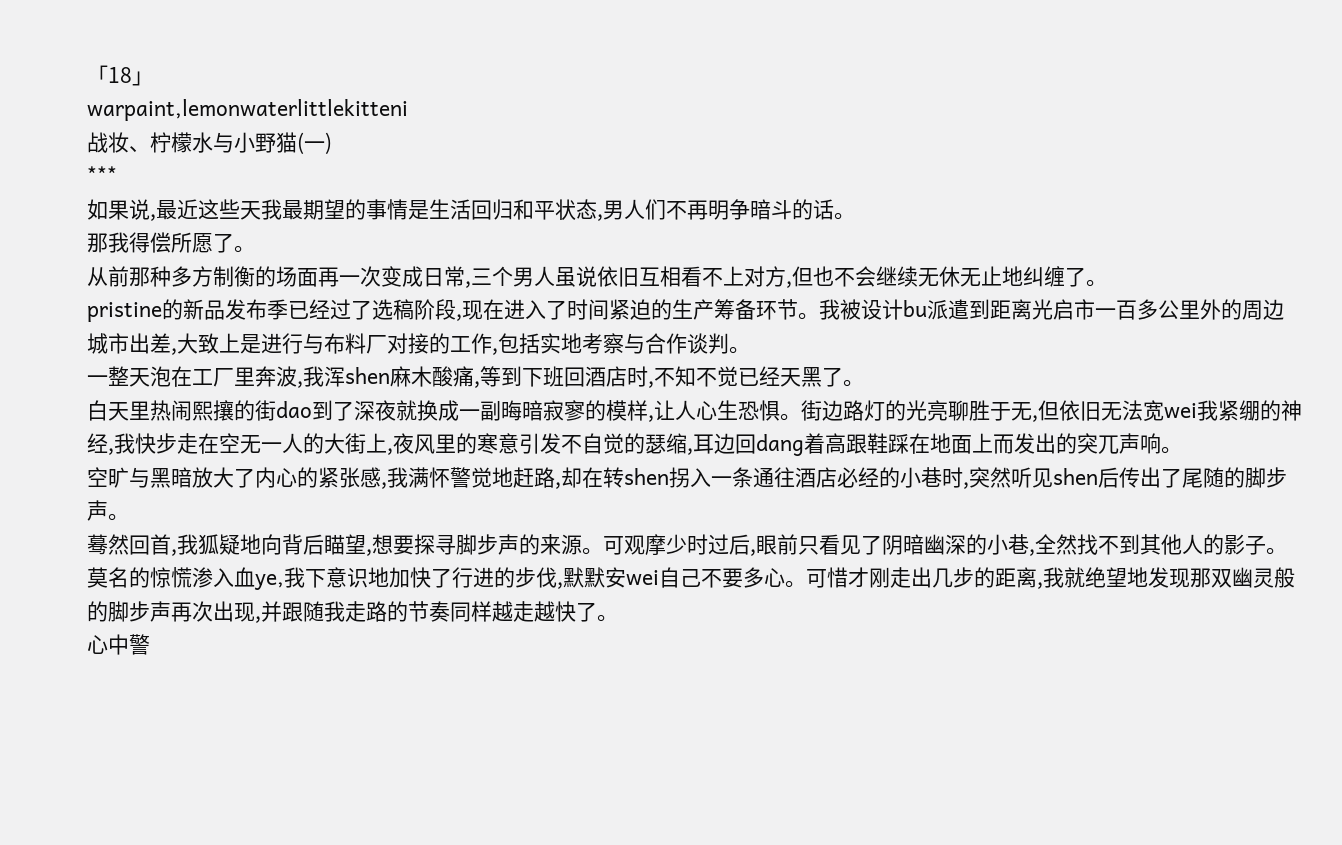「18」
warpaint,lemonwaterlittlekitteni
战妆、柠檬水与小野猫(一)
***
如果说,最近这些天我最期望的事情是生活回归和平状态,男人们不再明争暗斗的话。
那我得偿所愿了。
从前那种多方制衡的场面再一次变成日常,三个男人虽说依旧互相看不上对方,但也不会继续无休无止地纠缠了。
pristine的新品发布季已经过了选稿阶段,现在进入了时间紧迫的生产筹备环节。我被设计bu派遣到距离光启市一百多公里外的周边城市出差,大致上是进行与布料厂对接的工作,包括实地考察与合作谈判。
一整天泡在工厂里奔波,我浑shen麻木酸痛,等到下班回酒店时,不知不觉已经天黑了。
白天里热闹熙攘的街dao到了深夜就换成一副晦暗寂寥的模样,让人心生恐惧。街边路灯的光亮聊胜于无,但依旧无法宽wei我紧绷的神经,我快步走在空无一人的大街上,夜风里的寒意引发不自觉的瑟缩,耳边回dang着高跟鞋踩在地面上而发出的突兀声响。
空旷与黑暗放大了内心的紧张感,我满怀警觉地赶路,却在转shen拐入一条通往酒店必经的小巷时,突然听见shen后传出了尾随的脚步声。
蓦然回首,我狐疑地向背后瞄望,想要探寻脚步声的来源。可观摩少时过后,眼前只看见了阴暗幽深的小巷,全然找不到其他人的影子。莫名的惊慌渗入血ye,我下意识地加快了行进的步伐,默默安wei自己不要多心。可惜才刚走出几步的距离,我就绝望地发现那双幽灵般的脚步声再次出现,并跟随我走路的节奏同样越走越快了。
心中警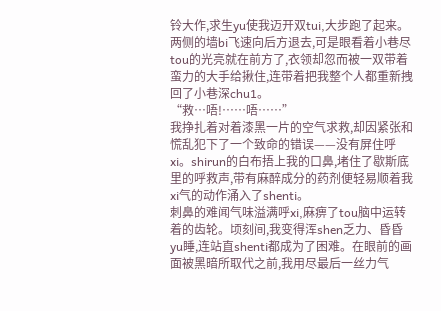铃大作,求生yu使我迈开双tui,大步跑了起来。两侧的墙bi飞速向后方退去,可是眼看着小巷尽tou的光亮就在前方了,衣领却忽而被一双带着蛮力的大手给揪住,连带着把我整个人都重新拽回了小巷深chu1。
“救…唔!……唔……”
我挣扎着对着漆黑一片的空气求救,却因紧张和慌乱犯下了一个致命的错误——没有屏住呼xi。shirun的白布捂上我的口鼻,堵住了歇斯底里的呼救声,带有麻醉成分的药剂便轻易顺着我xi气的动作涌入了shenti。
刺鼻的难闻气味溢满呼xi,麻痹了tou脑中运转着的齿轮。顷刻间,我变得浑shen乏力、昏昏yu睡,连站直shenti都成为了困难。在眼前的画面被黑暗所取代之前,我用尽最后一丝力气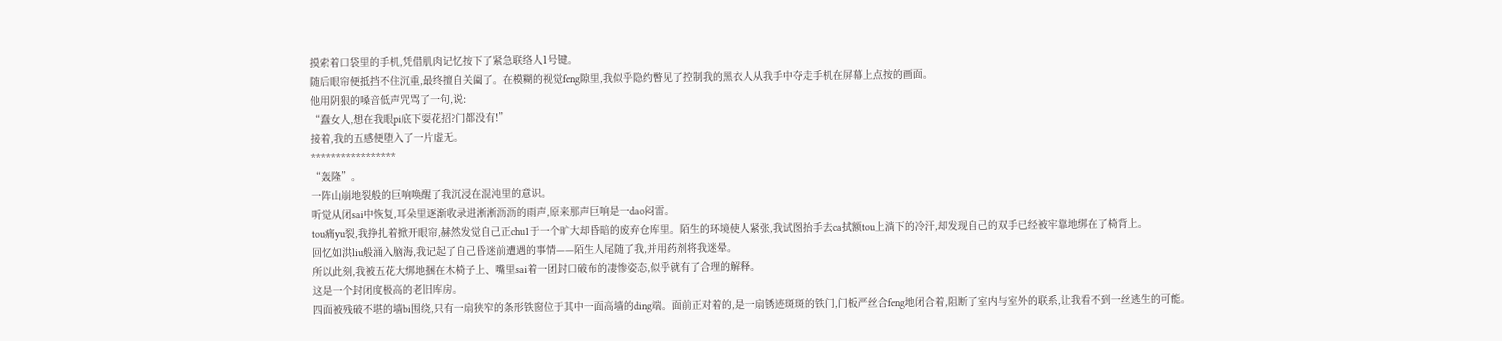摸索着口袋里的手机,凭借肌肉记忆按下了紧急联络人1号键。
随后眼帘便抵挡不住沉重,最终擅自关阖了。在模糊的视觉feng隙里,我似乎隐约瞥见了控制我的黑衣人从我手中夺走手机在屏幕上点按的画面。
他用阴狠的嗓音低声咒骂了一句,说:
“蠢女人,想在我眼pi底下耍花招?门都没有!”
接着,我的五感便堕入了一片虚无。
*****************
“轰隆”。
一阵山崩地裂般的巨响唤醒了我沉浸在混沌里的意识。
听觉从闭sai中恢复,耳朵里逐渐收录进淅淅沥沥的雨声,原来那声巨响是一dao闷雷。
tou痛yu裂,我挣扎着掀开眼帘,赫然发觉自己正chu1于一个旷大却昏暗的废弃仓库里。陌生的环境使人紧张,我试图抬手去ca拭额tou上淌下的冷汗,却发现自己的双手已经被牢靠地绑在了椅背上。
回忆如洪liu般涌入脑海,我记起了自己昏迷前遭遇的事情——陌生人尾随了我,并用药剂将我迷晕。
所以此刻,我被五花大绑地捆在木椅子上、嘴里sai着一团封口破布的凄惨姿态,似乎就有了合理的解释。
这是一个封闭度极高的老旧库房。
四面被残破不堪的墙bi围绕,只有一扇狭窄的条形铁窗位于其中一面高墙的ding端。面前正对着的,是一扇锈迹斑斑的铁门,门板严丝合feng地闭合着,阻断了室内与室外的联系,让我看不到一丝逃生的可能。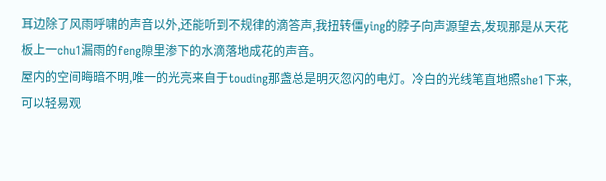耳边除了风雨呼啸的声音以外,还能听到不规律的滴答声,我扭转僵ying的脖子向声源望去,发现那是从天花板上一chu1漏雨的feng隙里渗下的水滴落地成花的声音。
屋内的空间晦暗不明,唯一的光亮来自于touding那盏总是明灭忽闪的电灯。冷白的光线笔直地照she1下来,可以轻易观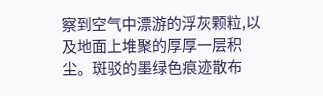察到空气中漂游的浮灰颗粒,以及地面上堆聚的厚厚一层积尘。斑驳的墨绿色痕迹散布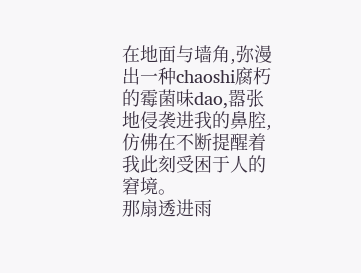在地面与墙角,弥漫出一种chaoshi腐朽的霉菌味dao,嚣张地侵袭进我的鼻腔,仿佛在不断提醒着我此刻受困于人的窘境。
那扇透进雨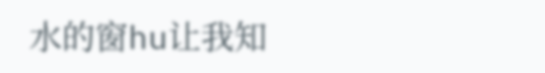水的窗hu让我知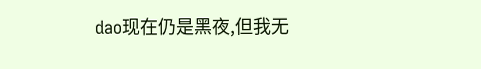dao现在仍是黑夜,但我无